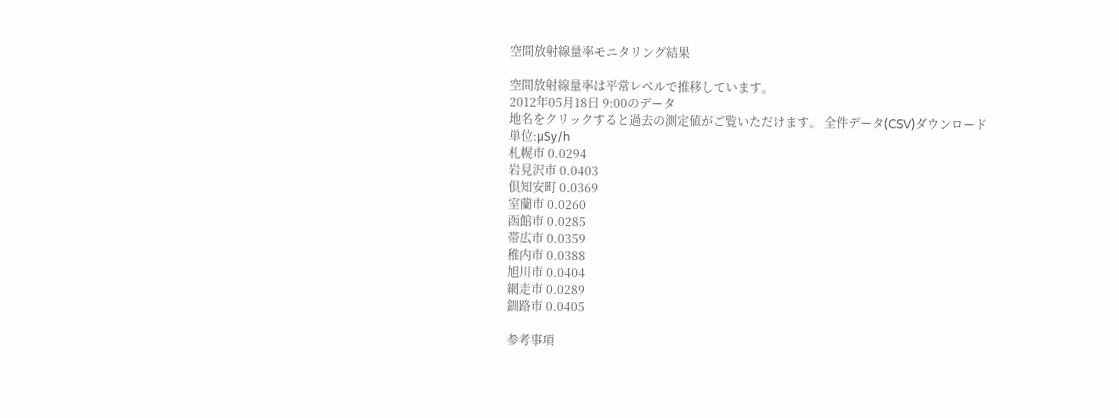空間放射線量率モニタリング結果

空間放射線量率は平常レベルで推移しています。
2012年05月18日 9:00のデータ
地名をクリックすると過去の測定値がご覧いただけます。 全件データ(CSV)ダウンロード
単位:μSy/h
札幌市 0.0294
岩見沢市 0.0403
倶知安町 0.0369
室蘭市 0.0260
函館市 0.0285
帯広市 0.0359
稚内市 0.0388
旭川市 0.0404
網走市 0.0289
釧路市 0.0405

参考事項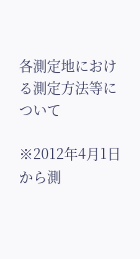各測定地における測定方法等について

※2012年4月1日から測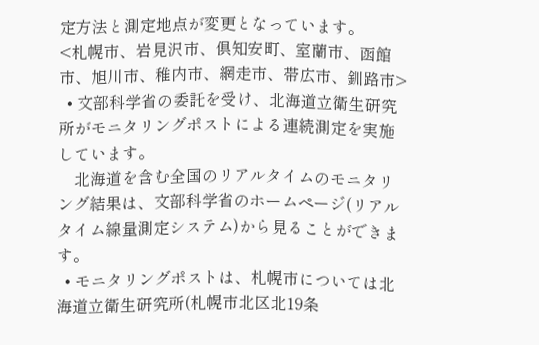定方法と測定地点が変更となっています。
<札幌市、岩見沢市、倶知安町、室蘭市、函館市、旭川市、稚内市、網走市、帯広市、釧路市>
  • 文部科学省の委託を受け、北海道立衛生研究所がモニタリングポストによる連続測定を実施しています。
    北海道を含む全国のリアルタイムのモニタリング結果は、文部科学省のホームページ(リアルタイム線量測定システム)から見ることができます。
  • モニタリングポストは、札幌市については北海道立衛生研究所(札幌市北区北19条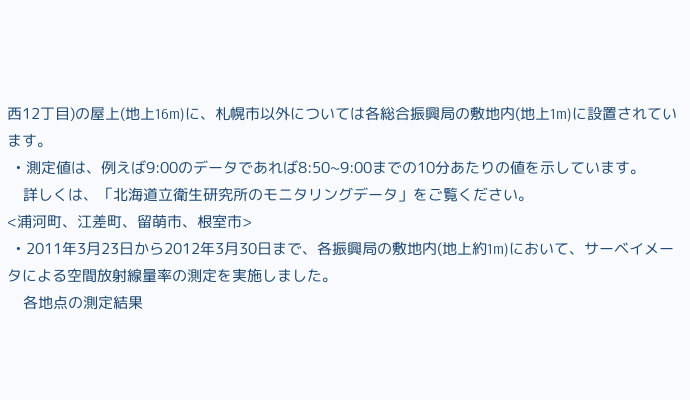西12丁目)の屋上(地上16m)に、札幌市以外については各総合振興局の敷地内(地上1m)に設置されています。
  • 測定値は、例えば9:00のデータであれば8:50~9:00までの10分あたりの値を示しています。
    詳しくは、「北海道立衛生研究所のモニタリングデータ」をご覧ください。
<浦河町、江差町、留萌市、根室市>
  • 2011年3月23日から2012年3月30日まで、各振興局の敷地内(地上約1m)において、サーベイメータによる空間放射線量率の測定を実施しました。
    各地点の測定結果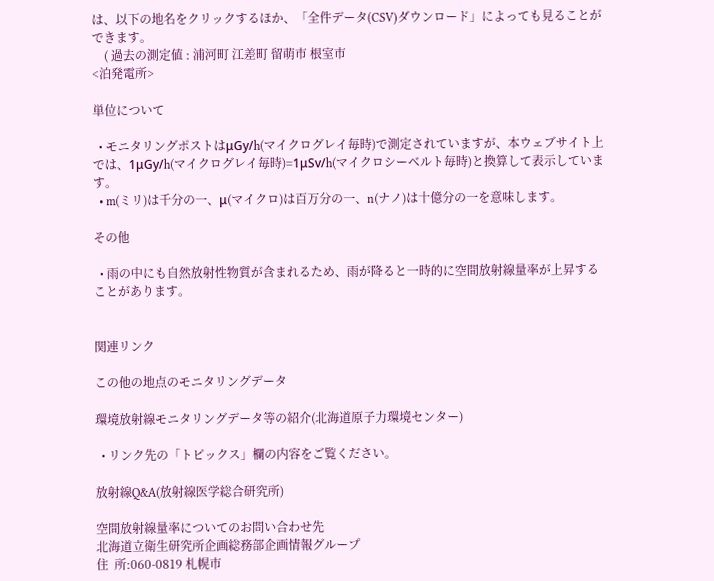は、以下の地名をクリックするほか、「全件データ(CSV)ダウンロード」によっても見ることができます。
    ( 過去の測定値 : 浦河町 江差町 留萌市 根室市
<泊発電所>

単位について

  • モニタリングポストはμGy/h(マイクログレイ毎時)で測定されていますが、本ウェブサイト上では、1μGy/h(マイクログレイ毎時)=1μSv/h(マイクロシーベルト毎時)と換算して表示しています。
  • m(ミリ)は千分の一、μ(マイクロ)は百万分の一、n(ナノ)は十億分の一を意味します。

その他

  • 雨の中にも自然放射性物質が含まれるため、雨が降ると一時的に空間放射線量率が上昇することがあります。


関連リンク

この他の地点のモニタリングデータ

環境放射線モニタリングデータ等の紹介(北海道原子力環境センター)

  • リンク先の「トピックス」欄の内容をご覧ください。

放射線Q&A(放射線医学総合研究所)

空間放射線量率についてのお問い合わせ先
北海道立衛生研究所企画総務部企画情報グループ
住  所:060-0819 札幌市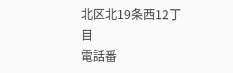北区北19条西12丁目
電話番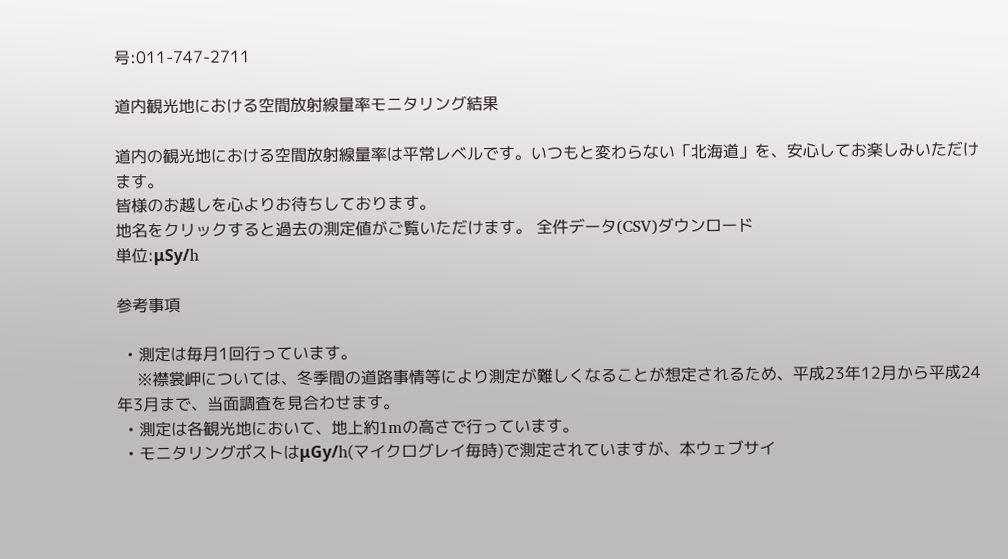号:011-747-2711

道内観光地における空間放射線量率モニタリング結果

道内の観光地における空間放射線量率は平常レベルです。いつもと変わらない「北海道」を、安心してお楽しみいただけます。
皆様のお越しを心よりお待ちしております。
地名をクリックすると過去の測定値がご覧いただけます。 全件データ(CSV)ダウンロード
単位:μSy/h

参考事項

  • 測定は毎月1回行っています。
    ※襟裳岬については、冬季間の道路事情等により測定が難しくなることが想定されるため、平成23年12月から平成24年3月まで、当面調査を見合わせます。
  • 測定は各観光地において、地上約1mの高さで行っています。
  • モニタリングポストはμGy/h(マイクログレイ毎時)で測定されていますが、本ウェブサイ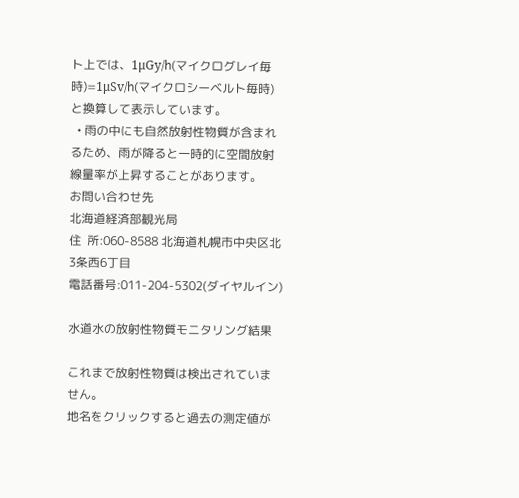ト上では、1μGy/h(マイクログレイ毎時)=1μSv/h(マイクロシーベルト毎時)と換算して表示しています。
  • 雨の中にも自然放射性物質が含まれるため、雨が降ると一時的に空間放射線量率が上昇することがあります。
お問い合わせ先
北海道経済部観光局
住  所:060-8588 北海道札幌市中央区北3条西6丁目
電話番号:011-204-5302(ダイヤルイン)

水道水の放射性物質モニタリング結果

これまで放射性物質は検出されていません。
地名をクリックすると過去の測定値が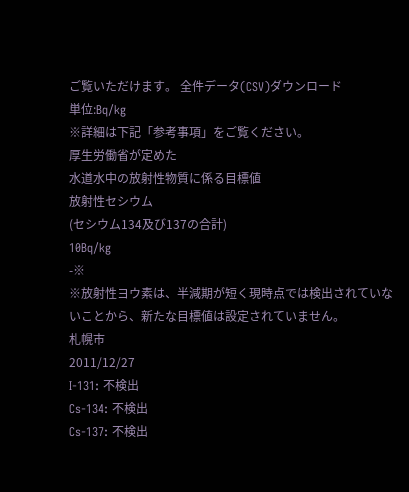ご覧いただけます。 全件データ(CSV)ダウンロード
単位:Bq/kg
※詳細は下記「参考事項」をご覧ください。
厚生労働省が定めた
水道水中の放射性物質に係る目標値
放射性セシウム
(セシウム134及び137の合計)
10Bq/kg
-※
※放射性ヨウ素は、半減期が短く現時点では検出されていないことから、新たな目標値は設定されていません。
札幌市
2011/12/27
I-131: 不検出
Cs-134: 不検出
Cs-137: 不検出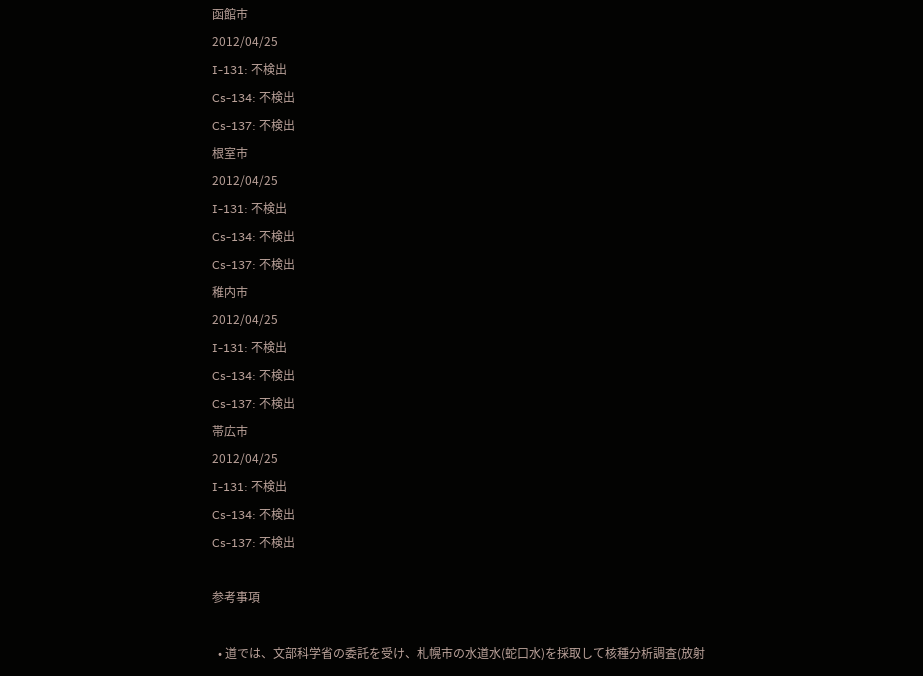函館市
2012/04/25
I-131: 不検出
Cs-134: 不検出
Cs-137: 不検出
根室市
2012/04/25
I-131: 不検出
Cs-134: 不検出
Cs-137: 不検出
稚内市
2012/04/25
I-131: 不検出
Cs-134: 不検出
Cs-137: 不検出
帯広市
2012/04/25
I-131: 不検出
Cs-134: 不検出
Cs-137: 不検出

参考事項

  • 道では、文部科学省の委託を受け、札幌市の水道水(蛇口水)を採取して核種分析調査(放射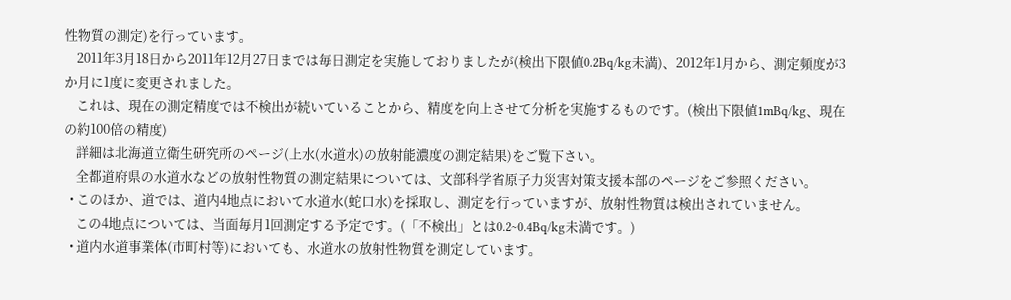性物質の測定)を行っています。
    2011年3月18日から2011年12月27日までは毎日測定を実施しておりましたが(検出下限値0.2Bq/kg未満)、2012年1月から、測定頻度が3か月に1度に変更されました。
    これは、現在の測定精度では不検出が続いていることから、精度を向上させて分析を実施するものです。(検出下限値1mBq/kg、現在の約100倍の精度)
    詳細は北海道立衛生研究所のページ(上水(水道水)の放射能濃度の測定結果)をご覧下さい。
    全都道府県の水道水などの放射性物質の測定結果については、文部科学省原子力災害対策支援本部のページをご参照ください。
  • このほか、道では、道内4地点において水道水(蛇口水)を採取し、測定を行っていますが、放射性物質は検出されていません。
    この4地点については、当面毎月1回測定する予定です。(「不検出」とは0.2~0.4Bq/kg未満です。)
  • 道内水道事業体(市町村等)においても、水道水の放射性物質を測定しています。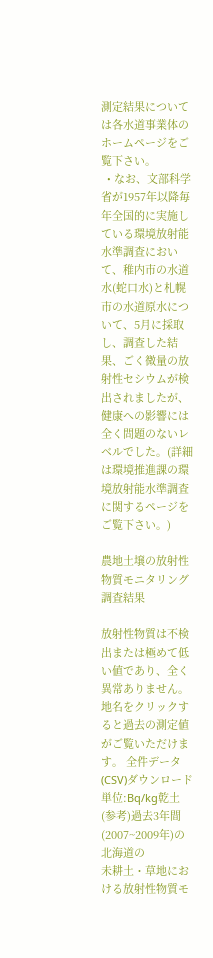測定結果については各水道事業体のホームページをご覧下さい。
  • なお、文部科学省が1957年以降毎年全国的に実施している環境放射能水準調査において、稚内市の水道水(蛇口水)と札幌市の水道原水について、5月に採取し、調査した結果、ごく微量の放射性セシウムが検出されましたが、健康への影響には全く問題のないレベルでした。(詳細は環境推進課の環境放射能水準調査に関するページをご覧下さい。)

農地土壌の放射性物質モニタリング調査結果

放射性物質は不検出または極めて低い値であり、全く異常ありません。
地名をクリックすると過去の測定値がご覧いただけます。 全件データ(CSV)ダウンロード
単位:Bq/kg乾土
(参考)過去3年間(2007~2009年)の北海道の
未耕土・草地における放射性物質モ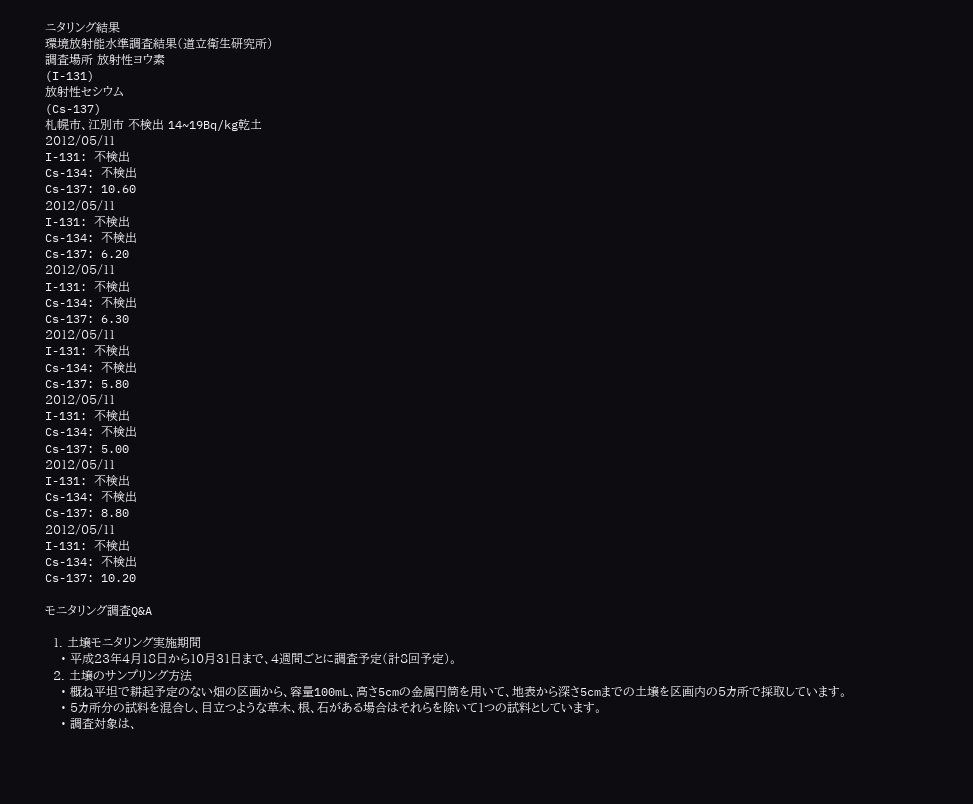ニタリング結果
環境放射能水準調査結果(道立衛生研究所)
調査場所 放射性ヨウ素
(I-131)
放射性セシウム
(Cs-137)
札幌市、江別市 不検出 14~19Bq/kg乾土
2012/05/11
I-131: 不検出
Cs-134: 不検出
Cs-137: 10.60
2012/05/11
I-131: 不検出
Cs-134: 不検出
Cs-137: 6.20
2012/05/11
I-131: 不検出
Cs-134: 不検出
Cs-137: 6.30
2012/05/11
I-131: 不検出
Cs-134: 不検出
Cs-137: 5.80
2012/05/11
I-131: 不検出
Cs-134: 不検出
Cs-137: 5.00
2012/05/11
I-131: 不検出
Cs-134: 不検出
Cs-137: 8.80
2012/05/11
I-131: 不検出
Cs-134: 不検出
Cs-137: 10.20

モニタリング調査Q&A

  1. 土壌モニタリング実施期間
    • 平成23年4月18日から10月31日まで、4週間ごとに調査予定(計8回予定)。
  2. 土壌のサンプリング方法
    • 概ね平坦で耕起予定のない畑の区画から、容量100mL、高さ5cmの金属円筒を用いて、地表から深さ5cmまでの土壌を区画内の5カ所で採取しています。
    • 5カ所分の試料を混合し、目立つような草木、根、石がある場合はそれらを除いて1つの試料としています。
    • 調査対象は、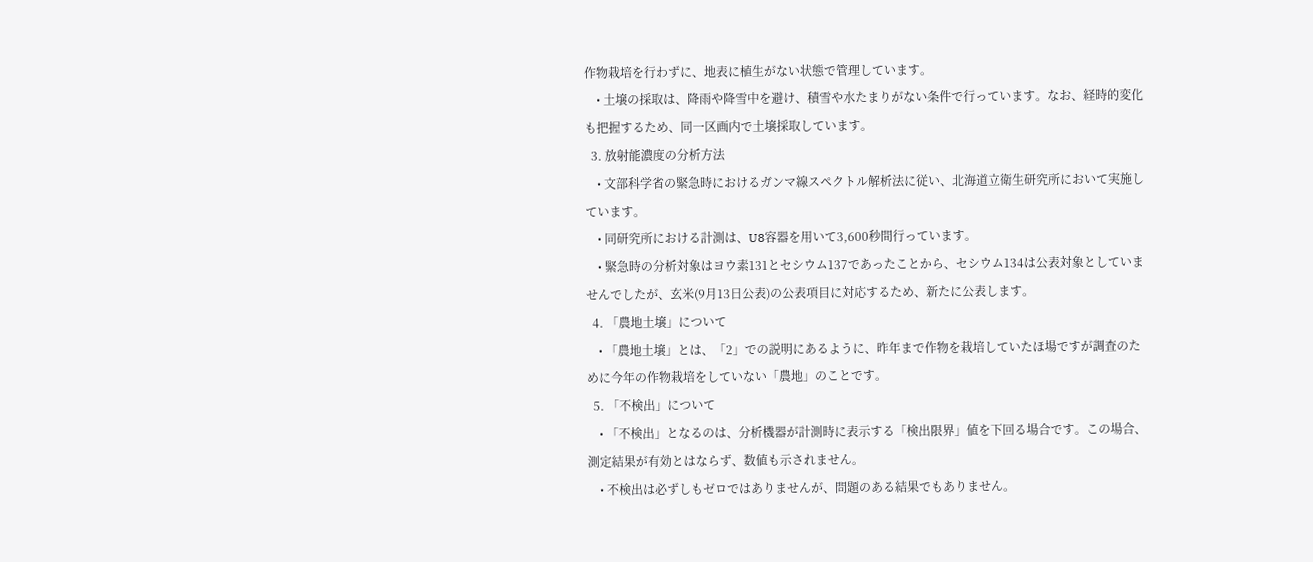作物栽培を行わずに、地表に植生がない状態で管理しています。
    • 土壌の採取は、降雨や降雪中を避け、積雪や水たまりがない条件で行っています。なお、経時的変化も把握するため、同一区画内で土壌採取しています。
  3. 放射能濃度の分析方法
    • 文部科学省の緊急時におけるガンマ線スペクトル解析法に従い、北海道立衛生研究所において実施しています。
    • 同研究所における計測は、U8容器を用いて3,600秒間行っています。
    • 緊急時の分析対象はヨウ素131とセシウム137であったことから、セシウム134は公表対象としていませんでしたが、玄米(9月13日公表)の公表項目に対応するため、新たに公表します。
  4. 「農地土壌」について
    • 「農地土壌」とは、「2」での説明にあるように、昨年まで作物を栽培していたほ場ですが調査のために今年の作物栽培をしていない「農地」のことです。
  5. 「不検出」について
    • 「不検出」となるのは、分析機器が計測時に表示する「検出限界」値を下回る場合です。この場合、測定結果が有効とはならず、数値も示されません。
    • 不検出は必ずしもゼロではありませんが、問題のある結果でもありません。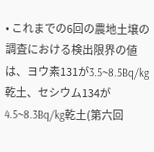• これまでの6回の農地土壌の調査における検出限界の値は、ヨウ素131が3.5~8.5Bq/kg乾土、セシウム134が4.5~8.3Bq/kg乾土(第六回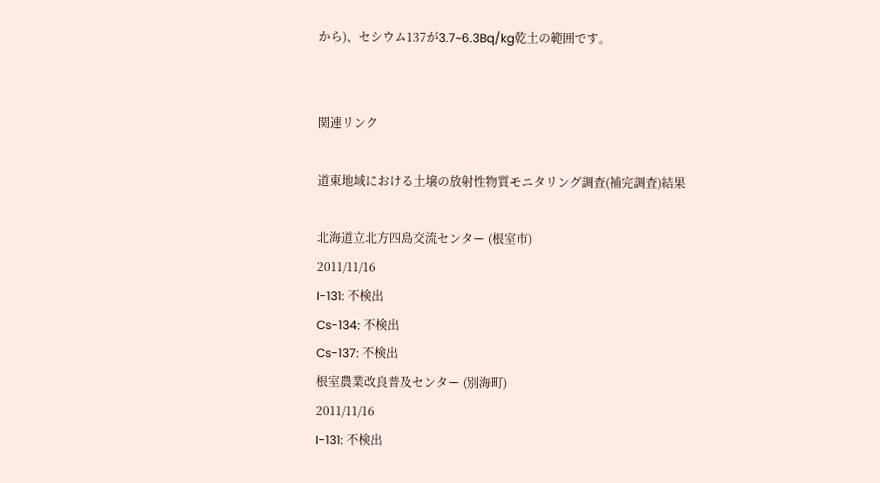から)、セシウム137が3.7~6.3Bq/kg乾土の範囲です。


関連リンク

道東地域における土壌の放射性物質モニタリング調査(補完調査)結果

北海道立北方四島交流センター (根室市)
2011/11/16
I-131: 不検出
Cs-134: 不検出
Cs-137: 不検出
根室農業改良普及センター (別海町)
2011/11/16
I-131: 不検出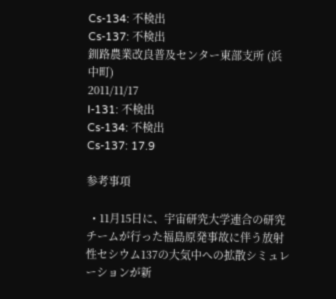Cs-134: 不検出
Cs-137: 不検出
釧路農業改良普及センター東部支所 (浜中町)
2011/11/17
I-131: 不検出
Cs-134: 不検出
Cs-137: 17.9

参考事項

  • 11月15日に、宇宙研究大学連合の研究チームが行った福島原発事故に伴う放射性セシウム137の大気中への拡散シミュレーションが新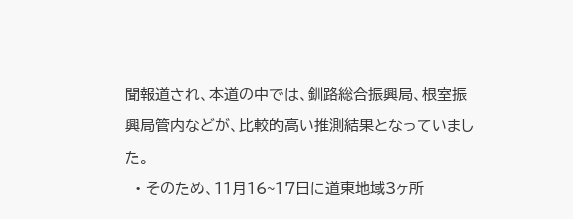聞報道され、本道の中では、釧路総合振興局、根室振興局管内などが、比較的高い推測結果となっていました。
  • そのため、11月16~17日に道東地域3ヶ所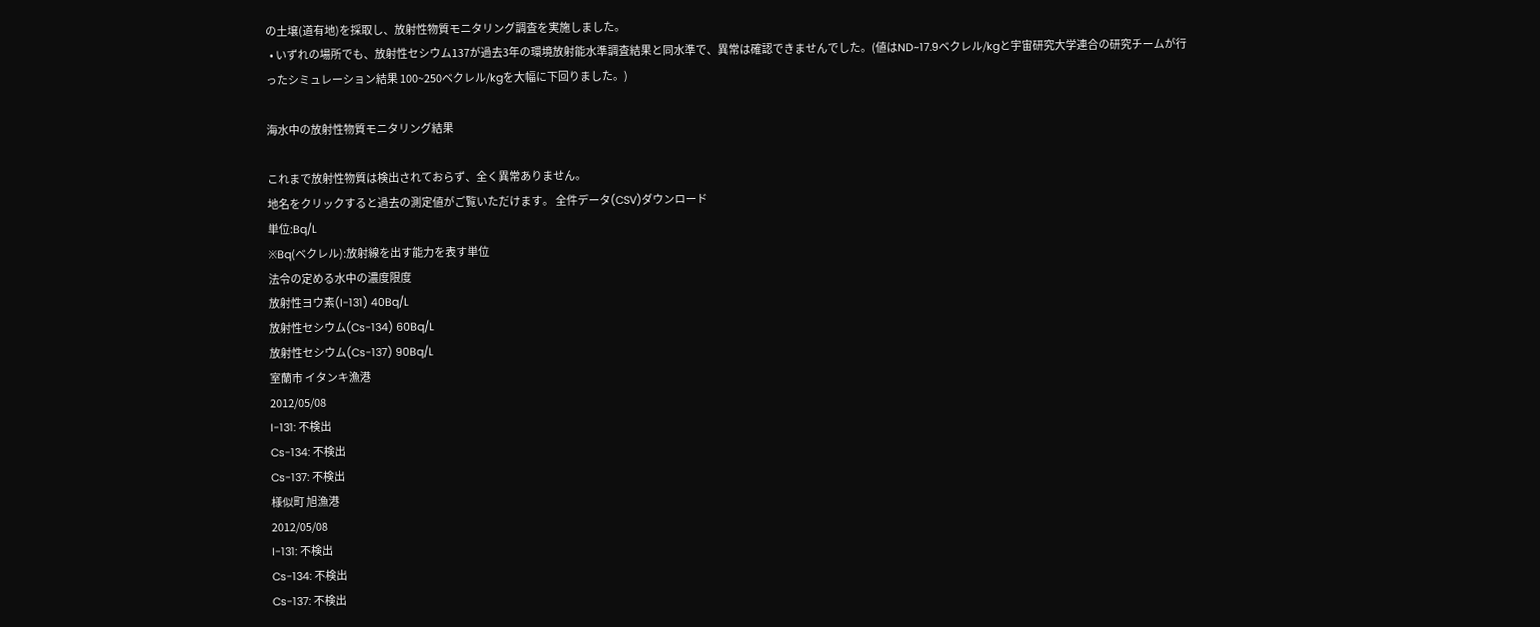の土壌(道有地)を採取し、放射性物質モニタリング調査を実施しました。
  • いずれの場所でも、放射性セシウム137が過去3年の環境放射能水準調査結果と同水準で、異常は確認できませんでした。(値はND~17.9ベクレル/kgと宇宙研究大学連合の研究チームが行ったシミュレーション結果 100~250ベクレル/kgを大幅に下回りました。)

海水中の放射性物質モニタリング結果

これまで放射性物質は検出されておらず、全く異常ありません。
地名をクリックすると過去の測定値がご覧いただけます。 全件データ(CSV)ダウンロード
単位:Bq/L
※Bq(ベクレル):放射線を出す能力を表す単位
法令の定める水中の濃度限度
放射性ヨウ素(I-131) 40Bq/L
放射性セシウム(Cs-134) 60Bq/L
放射性セシウム(Cs-137) 90Bq/L
室蘭市 イタンキ漁港
2012/05/08
I-131: 不検出
Cs-134: 不検出
Cs-137: 不検出
様似町 旭漁港
2012/05/08
I-131: 不検出
Cs-134: 不検出
Cs-137: 不検出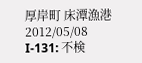厚岸町 床潭漁港
2012/05/08
I-131: 不検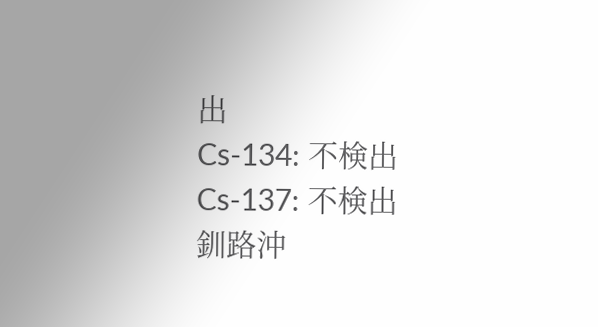出
Cs-134: 不検出
Cs-137: 不検出
釧路沖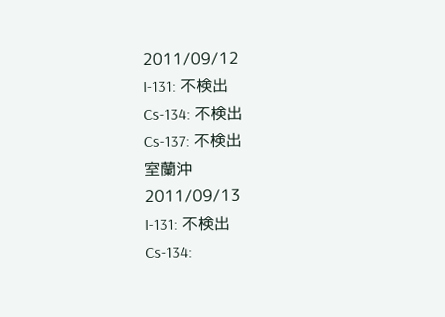2011/09/12
I-131: 不検出
Cs-134: 不検出
Cs-137: 不検出
室蘭沖
2011/09/13
I-131: 不検出
Cs-134: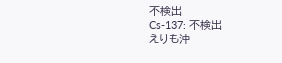不検出
Cs-137: 不検出
えりも沖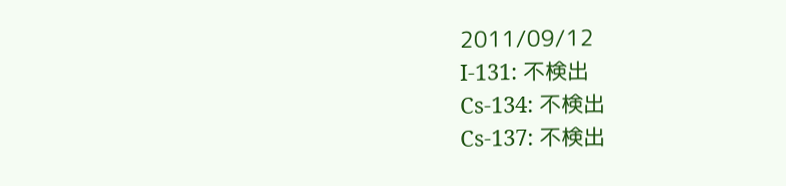2011/09/12
I-131: 不検出
Cs-134: 不検出
Cs-137: 不検出